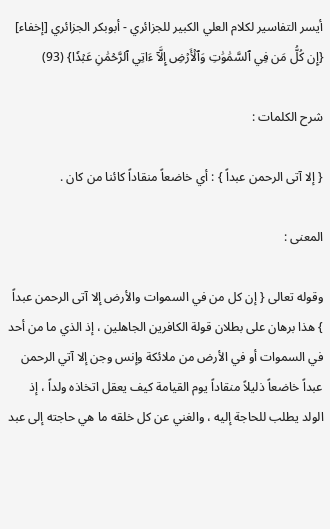أيسر التفاسير لكلام العلي الكبير للجزائري - أبوبكر الجزائري [إخفاء]
{إِن كُلُّ مَن فِي ٱلسَّمَٰوَٰتِ وَٱلۡأَرۡضِ إِلَّآ ءَاتِي ٱلرَّحۡمَٰنِ عَبۡدٗا} (93)

شرح الكلمات :

{ إلا آتى الرحمن عبداً } : أي خاضعاً منقاداً كائنا من كان .

المعنى :

وقوله تعالى { إن كل من في السموات والأرض إلا آتى الرحمن عبداً } هذا برهان على بطلان قولة الكافرين الجاهلين ، إذ الذي ما من أحد في السموات أو في الأرض من ملائكة وإنس وجن إلا آتي الرحمن عبداً خاضعاً ذليلاً منقاداً يوم القيامة كيف يعقل اتخاذه ولداً ، إذ الولد يطلب للحاجة إليه ، والغني عن كل خلقه ما هي حاجته إلى عبد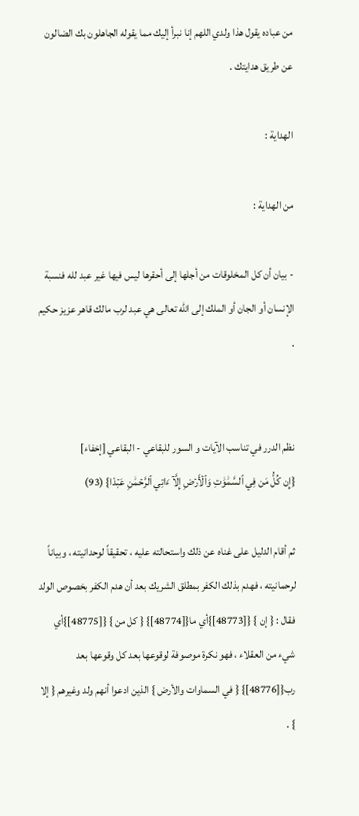من عباده يقول هذا ولدي اللهم إنا نبرأ إليك مما يقوله الجاهلون بك الضالون عن طريق هدايتك .

الهداية :

من الهداية :

- بيان أن كل المخلوقات من أجلها إلى أحقرها ليس فيها غير عبد لله فنسبة الإنسان أو الجان أو الملك إلى الله تعالى هي عبد لرب مالك قاهر عزيز حكيم .


نظم الدرر في تناسب الآيات و السور للبقاعي - البقاعي [إخفاء]
{إِن كُلُّ مَن فِي ٱلسَّمَٰوَٰتِ وَٱلۡأَرۡضِ إِلَّآ ءَاتِي ٱلرَّحۡمَٰنِ عَبۡدٗا} (93)

ثم أقام الدليل على غناه عن ذلك واستحالته عليه ، تحقيقاً لوحدانيته ، وبياناً لرحمانيته ، فهدم بذلك الكفر بمطلق الشريك بعد أن هدم الكفر بخصوص الولد فقال : { إن } {[48773]}أي ما{[48774]} { كل من } {[48775]}أي شيء من العقلاء ، فهو نكرة موصوفة لوقوعها بعد كل وقوعها بعد رب{[48776]} { في السماوات والأرض } الذين ادعوا أنهم ولد وغيرهم { إلا } .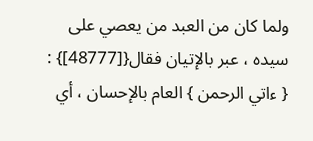ولما كان من العبد من يعصي على سيده ، عبر بالإتيان فقال{[48777]} : { ءاتي الرحمن } العام بالإحسان ، أي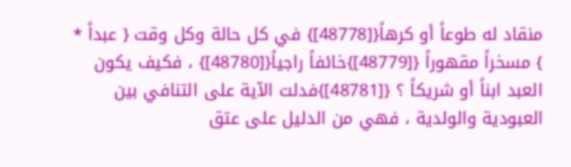منقاد له طوعاً أو كرهاً{[48778]} في كل حالة وكل وقت { عبداً * } مسخراً مقهوراً {[48779]}خائفاً راجياً{[48780]} ، فكيف يكون العبد ابناً أو شريكاً ؟ {[48781]}فدلت الآية على التنافي بين العبودية والولدية ، فهي من الدليل على عتق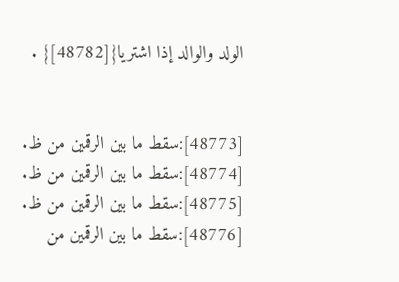الولد والوالد إذا اشتريا{[48782]} .


[48773]:سقط ما بين الرقمين من ظ.
[48774]:سقط ما بين الرقمين من ظ.
[48775]:سقط ما بين الرقمين من ظ.
[48776]:سقط ما بين الرقمين من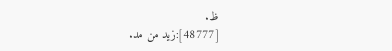ظ.
[48777]:زيد من مد.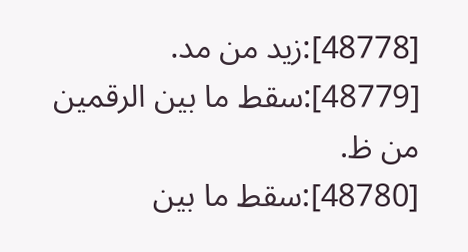[48778]:زيد من مد.
[48779]:سقط ما بين الرقمين من ظ.
[48780]:سقط ما بين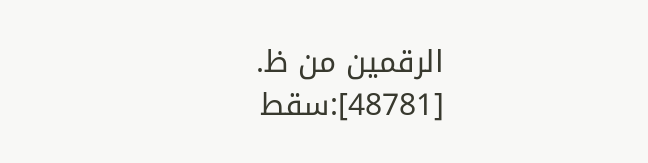الرقمين من ظ.
[48781]:سقط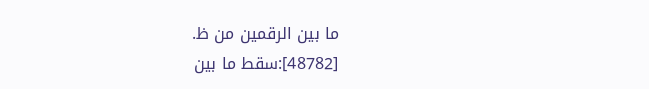ما بين الرقمين من ظ.
[48782]:سقط ما بين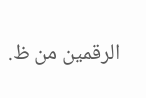الرقمين من ظ.